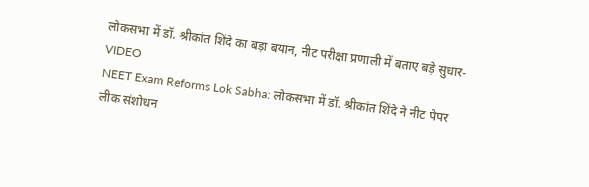लोकसभा में डॉ. श्रीकांत शिंदे का बड़ा बयान, नीट परीक्षा प्रणाली में बताए बड़े सुधार-VIDEO
NEET Exam Reforms Lok Sabha: लोकसभा में डॉ. श्रीकांत शिंदे ने नीट पेपर लीक संशोधन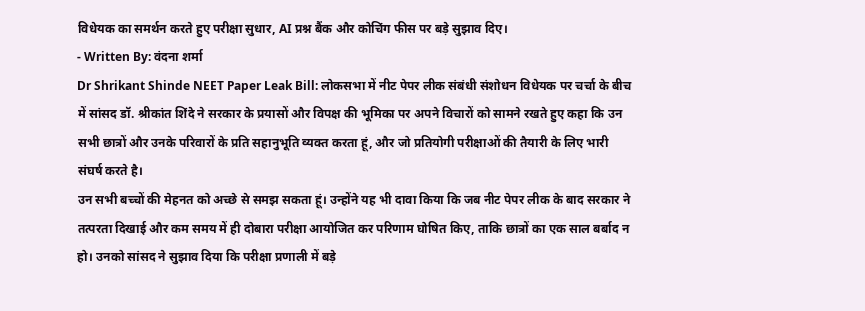विधेयक का समर्थन करते हुए परीक्षा सुधार, AI प्रश्न बैंक और कोचिंग फीस पर बड़े सुझाव दिए।
- Written By: वंदना शर्मा
Dr Shrikant Shinde NEET Paper Leak Bill: लोकसभा में नीट पेपर लीक संबंधी संशोधन विधेयक पर चर्चा के बीच में सांसद डॉ. श्रीकांत शिंदे ने सरकार के प्रयासों और विपक्ष की भूमिका पर अपने विचारों को सामने रखते हुए कहा कि उन सभी छात्रों और उनके परिवारों के प्रति सहानुभूति व्यक्त करता हूं, और जो प्रतियोगी परीक्षाओं की तैयारी के लिए भारी संघर्ष करते है।
उन सभी बच्चों की मेहनत को अच्छे से समझ सकता हूं। उन्होंने यह भी दावा किया कि जब नीट पेपर लीक के बाद सरकार ने तत्परता दिखाई और कम समय में ही दोबारा परीक्षा आयोजित कर परिणाम घोषित किए, ताकि छात्रों का एक साल बर्बाद न हो। उनको सांसद ने सुझाव दिया कि परीक्षा प्रणाली में बड़े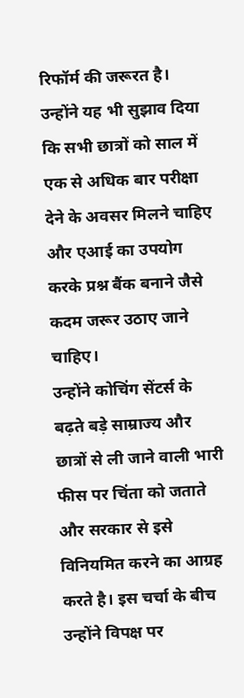रिफॉर्म की जरूरत है। उन्होंने यह भी सुझाव दिया कि सभी छात्रों को साल में एक से अधिक बार परीक्षा देने के अवसर मिलने चाहिए और एआई का उपयोग करके प्रश्न बैंक बनाने जैसे कदम जरूर उठाए जाने चाहिए।
उन्होंने कोचिंग सेंटर्स के बढ़ते बड़े साम्राज्य और छात्रों से ली जाने वाली भारी फीस पर चिंता को जताते और सरकार से इसे विनियमित करने का आग्रह करते है। इस चर्चा के बीच उन्होंने विपक्ष पर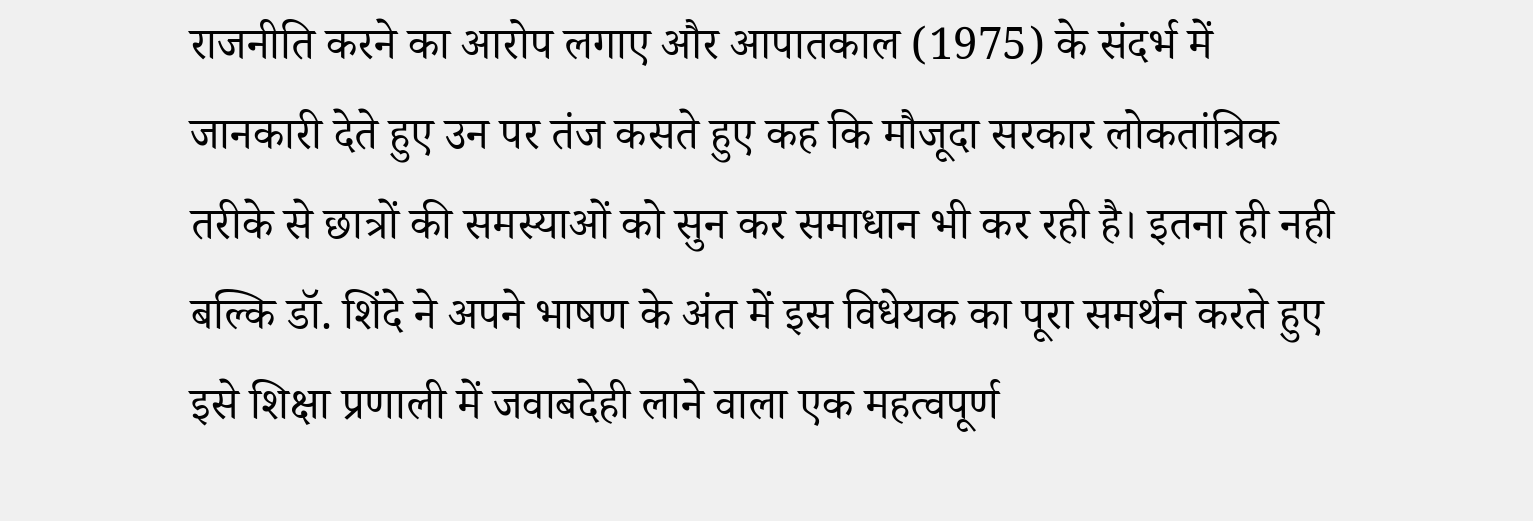राजनीति करने का आरोप लगाए और आपातकाल (1975) के संदर्भ में जानकारी देते हुए उन पर तंज कसते हुए कह कि मौजूदा सरकार लोकतांत्रिक तरीके से छात्रों की समस्याओं को सुन कर समाधान भी कर रही है। इतना ही नही बल्कि डॉ. शिंदे ने अपने भाषण के अंत में इस विधेयक का पूरा समर्थन करते हुए इसे शिक्षा प्रणाली में जवाबदेही लाने वाला एक महत्वपूर्ण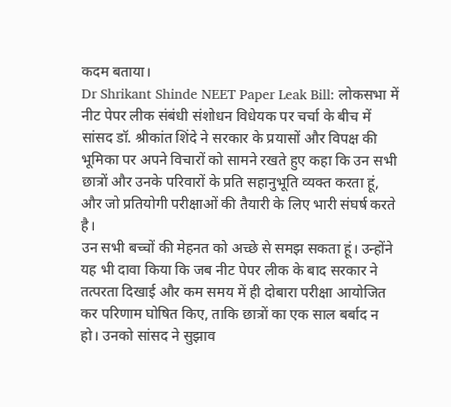कदम बताया।
Dr Shrikant Shinde NEET Paper Leak Bill: लोकसभा में नीट पेपर लीक संबंधी संशोधन विधेयक पर चर्चा के बीच में सांसद डॉ. श्रीकांत शिंदे ने सरकार के प्रयासों और विपक्ष की भूमिका पर अपने विचारों को सामने रखते हुए कहा कि उन सभी छात्रों और उनके परिवारों के प्रति सहानुभूति व्यक्त करता हूं, और जो प्रतियोगी परीक्षाओं की तैयारी के लिए भारी संघर्ष करते है।
उन सभी बच्चों की मेहनत को अच्छे से समझ सकता हूं। उन्होंने यह भी दावा किया कि जब नीट पेपर लीक के बाद सरकार ने तत्परता दिखाई और कम समय में ही दोबारा परीक्षा आयोजित कर परिणाम घोषित किए, ताकि छात्रों का एक साल बर्बाद न हो। उनको सांसद ने सुझाव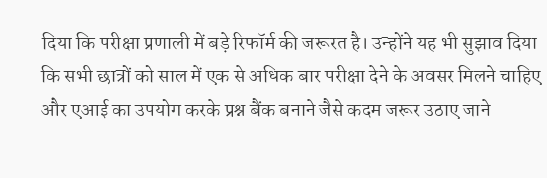दिया कि परीक्षा प्रणाली में बड़े रिफॉर्म की जरूरत है। उन्होंने यह भी सुझाव दिया कि सभी छात्रों को साल में एक से अधिक बार परीक्षा देने के अवसर मिलने चाहिए और एआई का उपयोग करके प्रश्न बैंक बनाने जैसे कदम जरूर उठाए जाने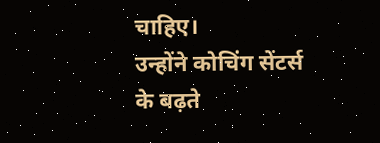चाहिए।
उन्होंने कोचिंग सेंटर्स के बढ़ते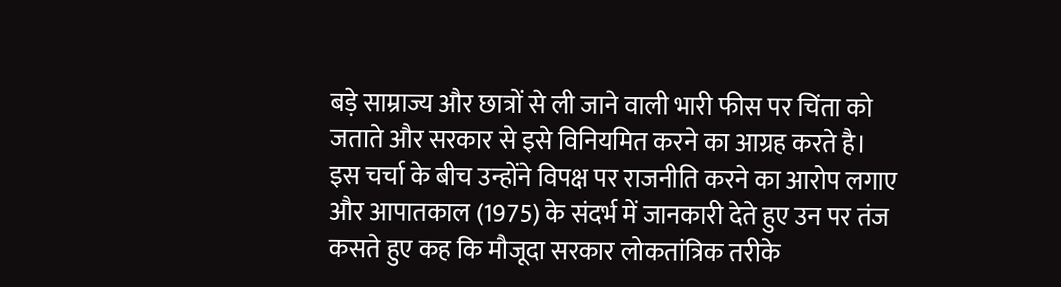बड़े साम्राज्य और छात्रों से ली जाने वाली भारी फीस पर चिंता को जताते और सरकार से इसे विनियमित करने का आग्रह करते है। इस चर्चा के बीच उन्होंने विपक्ष पर राजनीति करने का आरोप लगाए और आपातकाल (1975) के संदर्भ में जानकारी देते हुए उन पर तंज कसते हुए कह कि मौजूदा सरकार लोकतांत्रिक तरीके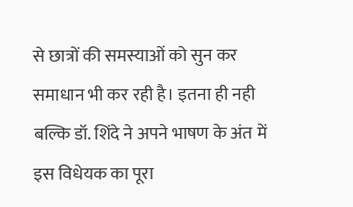से छात्रों की समस्याओं को सुन कर समाधान भी कर रही है। इतना ही नही बल्कि डॉ. शिंदे ने अपने भाषण के अंत में इस विधेयक का पूरा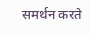समर्थन करते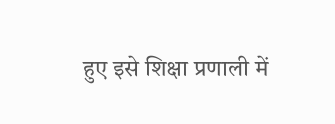हुए इसे शिक्षा प्रणाली में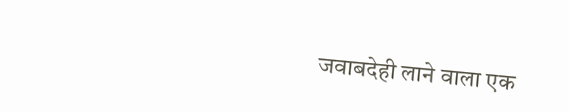जवाबदेही लाने वाला एक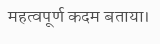महत्वपूर्ण कदम बताया।